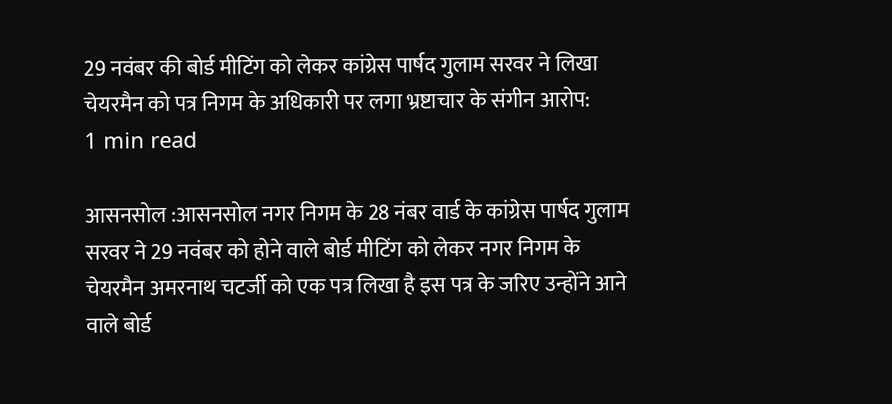29 नवंबर की बोर्ड मीटिंग को लेकर कांग्रेस पार्षद गुलाम सरवर ने लिखा चेयरमैन को पत्र निगम के अधिकारी पर लगा भ्रष्टाचार के संगीन आरोप:
1 min read

आसनसोल :आसनसोल नगर निगम के 28 नंबर वार्ड के कांग्रेस पार्षद गुलाम सरवर ने 29 नवंबर को होने वाले बोर्ड मीटिंग को लेकर नगर निगम के चेयरमैन अमरनाथ चटर्जी को एक पत्र लिखा है इस पत्र के जरिए उन्होंने आने वाले बोर्ड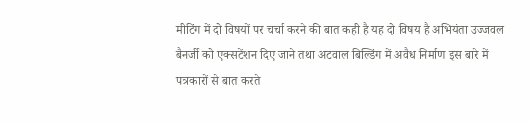मीटिंग में दो विषयों पर चर्चा करने की बात कही है यह दो विषय है अभियंता उज्जवल बैनर्जी को एक्सटेंशन दिए जाने तथा अटवाल बिल्डिंग में अवैध निर्माण इस बारे में पत्रकारों से बात करते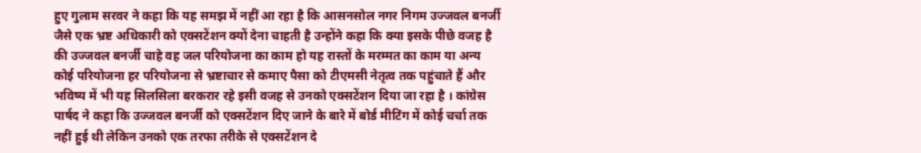हुए गुलाम सरवर ने कहा कि यह समझ में नहीं आ रहा है कि आसनसोल नगर निगम उज्जवल बनर्जी जैसे एक भ्रष्ट अधिकारी को एक्सटेंशन क्यों देना चाहती है उन्होंने कहा कि क्या इसके पीछे वजह है की उज्जवल बनर्जी चाहे वह जल परियोजना का काम हो यह रास्तों के मरम्मत का काम या अन्य कोई परियोजना हर परियोजना से भ्रष्टाचार से कमाए पैसा को टीएमसी नेतृत्व तक पहुंचाते हैं और भविष्य में भी यह सिलसिला बरकरार रहे इसी वजह से उनको एक्सटेंशन दिया जा रहा है । कांग्रेस पार्षद ने कहा कि उज्जवल बनर्जी को एक्सटेंशन दिए जाने के बारे में बोर्ड मीटिंग में कोई चर्चा तक नहीं हुई थी लेकिन उनको एक तरफा तरीके से एक्सटेंशन दे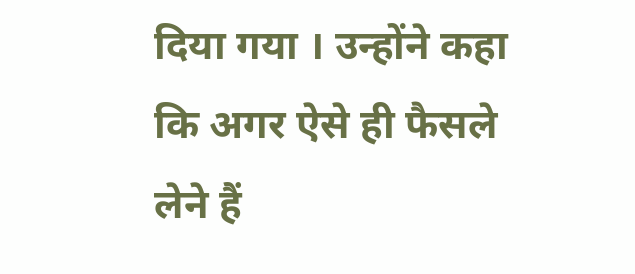दिया गया । उन्होंने कहा कि अगर ऐसे ही फैसले लेने हैं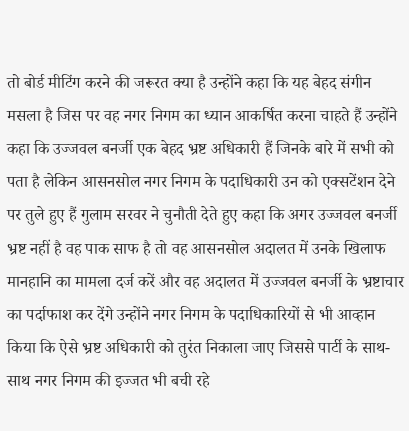तो बोर्ड मीटिंग करने की जरूरत क्या है उन्होंने कहा कि यह बेहद संगीन मसला है जिस पर वह नगर निगम का ध्यान आकर्षित करना चाहते हैं उन्होंने कहा कि उज्जवल बनर्जी एक बेहद भ्रष्ट अधिकारी हैं जिनके बारे में सभी को पता है लेकिन आसनसोल नगर निगम के पदाधिकारी उन को एक्सटेंशन देने पर तुले हुए हैं गुलाम सरवर ने चुनौती देते हुए कहा कि अगर उज्जवल बनर्जी भ्रष्ट नहीं है वह पाक साफ है तो वह आसनसोल अदालत में उनके खिलाफ मानहानि का मामला दर्ज करें और वह अदालत में उज्जवल बनर्जी के भ्रष्टाचार का पर्दाफाश कर देंगे उन्होंने नगर निगम के पदाधिकारियों से भी आव्हान किया कि ऐसे भ्रष्ट अधिकारी को तुरंत निकाला जाए जिससे पार्टी के साथ-साथ नगर निगम की इज्जत भी बची रहे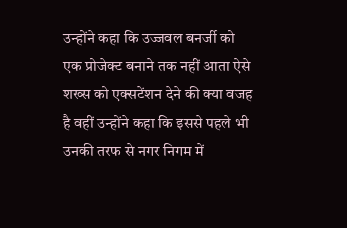उन्होंने कहा कि उज्जवल बनर्जी को एक प्रोजेक्ट बनाने तक नहीं आता ऐसे शख्स को एक्सटेंशन देने की क्या वजह है वहीं उन्होंने कहा कि इससे पहले भी उनकी तरफ से नगर निगम में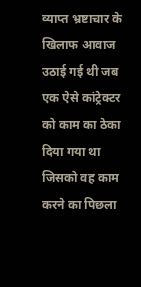व्याप्त भ्रष्टाचार के खिलाफ आवाज उठाई गई थी जब एक ऐसे कांट्रेक्टर को काम का ठेका दिया गया था जिसको वह काम करने का पिछला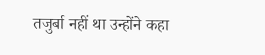तजुर्बा नहीं था उन्होंने कहा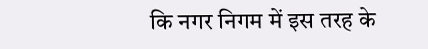कि नगर निगम में इस तरह के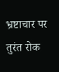भ्रष्टाचार पर तुरंत रोक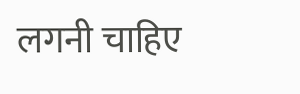लगनी चाहिए